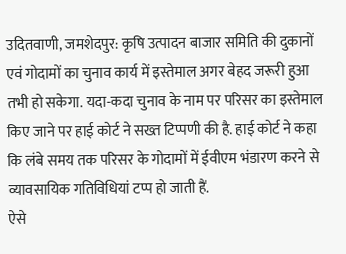उदितवाणी, जमशेदपुर: कृषि उत्पादन बाजार समिति की दुकानों एवं गोदामों का चुनाव कार्य में इस्तेमाल अगर बेहद जरूरी हुआ तभी हो सकेगा. यदा-कदा चुनाव के नाम पर परिसर का इस्तेमाल किए जाने पर हाई कोर्ट ने सख्त टिप्पणी की है. हाई कोर्ट ने कहा कि लंबे समय तक परिसर के गोदामों में ईवीएम भंडारण करने से व्यावसायिक गतिविधियां टप्प हो जाती हैं.
ऐसे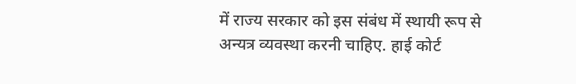में राज्य सरकार को इस संबंध में स्थायी रूप से अन्यत्र व्यवस्था करनी चाहिए. हाई कोर्ट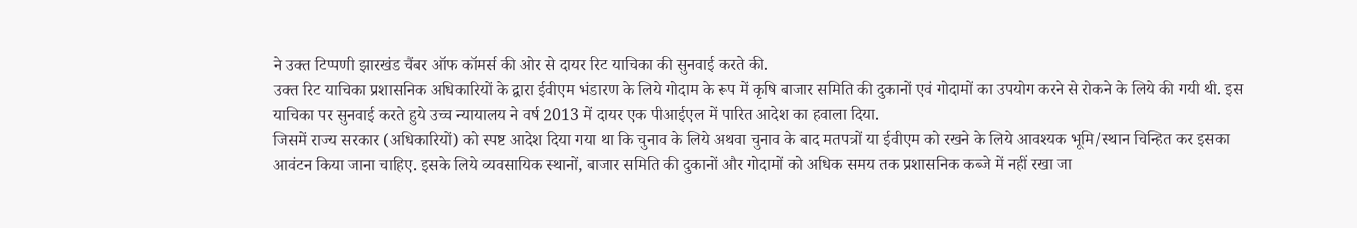ने उक्त टिप्पणी झारखंड चैंबर ऑफ कॉमर्स की ओर से दायर रिट याचिका की सुनवाई करते की.
उक्त रिट याचिका प्रशासनिक अधिकारियों के द्वारा ईवीएम भंडारण के लिये गोदाम के रूप में कृषि बाजार समिति की दुकानों एवं गोदामों का उपयोग करने से रोकने के लिये की गयी थी. इस याचिका पर सुनवाई करते हुये उच्च न्यायालय ने वर्ष 2013 में दायर एक पीआईएल में पारित आदेश का हवाला दिया.
जिसमें राज्य सरकार (अधिकारियों) को स्पष्ट आदेश दिया गया था कि चुनाव के लिये अथवा चुनाव के बाद मतपत्रों या ईवीएम को रखने के लिये आवश्यक भूमि/स्थान चिन्हित कर इसका आवंटन किया जाना चाहिए. इसके लिये व्यवसायिक स्थानों, बाजार समिति की दुकानों और गोदामों को अधिक समय तक प्रशासनिक कब्जे में नहीं रखा जा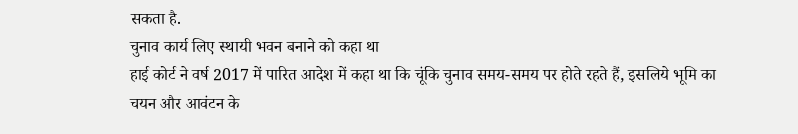सकता है.
चुनाव कार्य लिए स्थायी भवन बनाने को कहा था
हाई कोर्ट ने वर्ष 2017 में पारित आदेश में कहा था कि चूंकि चुनाव समय-समय पर होते रहते हैं, इसलिये भूमि का चयन और आवंटन के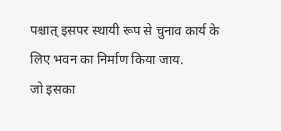पश्चात् इसपर स्थायी रूप से चुनाव कार्य के लिए भवन का निर्माण किया जाय.
जो इसका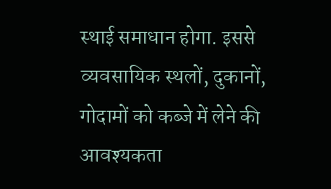स्थाई समाधान होगा. इससे व्यवसायिक स्थलों, दुकानों, गोदामों को कब्जे में लेने की आवश्यकता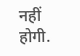नहीं होगी.